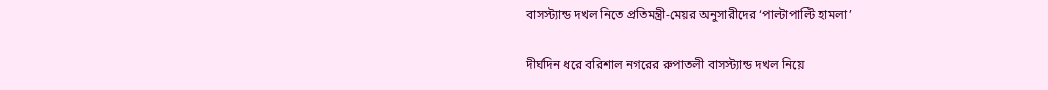বাসস্ট্যান্ড দখল নিতে প্রতিমন্ত্রী-মেয়র অনুসারীদের ‘পাল্টাপাল্টি হামলা’

দীর্ঘদিন ধরে বরিশাল নগরের রুপাতলী বাসস্ট্যান্ড দখল নিয়ে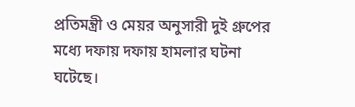প্রতিমন্ত্রী ও মেয়র অনুসারী দুই গ্রুপের মধ্যে দফায় দফায় হামলার ঘটনা ঘটেছে।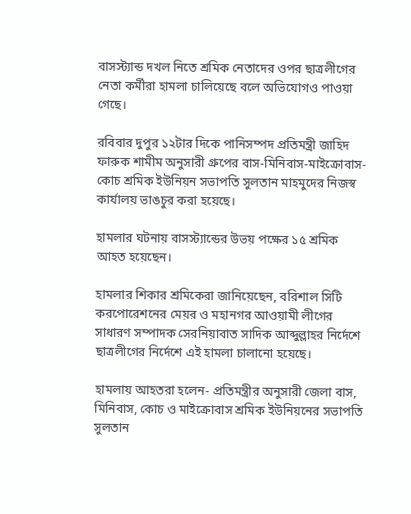বাসস্ট্যান্ড দখল নিতে শ্রমিক নেতাদের ওপর ছাত্রলীগের নেতা কর্মীরা হামলা চালিয়েছে বলে অভিযোগও পাওয়া গেছে।

রবিবার দুপুর ১২টার দিকে পানিসম্পদ প্রতিমন্ত্রী জাহিদ ফারুক শামীম অনুসারী গ্রুপের বাস-মিনিবাস-মাইক্রোবাস-কোচ শ্রমিক ইউনিয়ন সভাপতি সুলতান মাহমুদের নিজস্ব কার্যালয় ভাঙচুর করা হয়েছে।

হামলার ঘটনায় বাসস্ট্যান্ডের উভয় পক্ষের ১৫ শ্রমিক আহত হয়েছেন।

হামলার শিকার শ্রমিকেরা জানিয়েছেন, বরিশাল সিটি করপোরেশনের মেয়র ও মহানগর আওয়ামী লীগের সাধারণ সম্পাদক সেরনিয়াবাত সাদিক আব্দুল্লাহর নির্দেশে ছাত্রলীগের নির্দেশে এই হামলা চালানো হয়েছে।

হামলায় আহতরা হলেন- প্রতিমন্ত্রীর অনুসারী জেলা বাস, মিনিবাস, কোচ ও মাইক্রোবাস শ্রমিক ইউনিয়নের সভাপতি সুলতান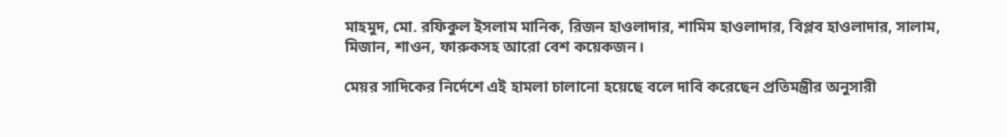মাহমুদ, মো. রফিকুল ইসলাম মানিক, রিজন হাওলাদার, শামিম হাওলাদার, বিপ্লব হাওলাদার, সালাম, মিজান, শাওন, ফারুকসহ আরো বেশ কয়েকজন।

মেয়র সাদিকের নির্দেশে এই হামলা চালানো হয়েছে বলে দাবি করেছেন প্রতিমন্ত্রীর অনুসারী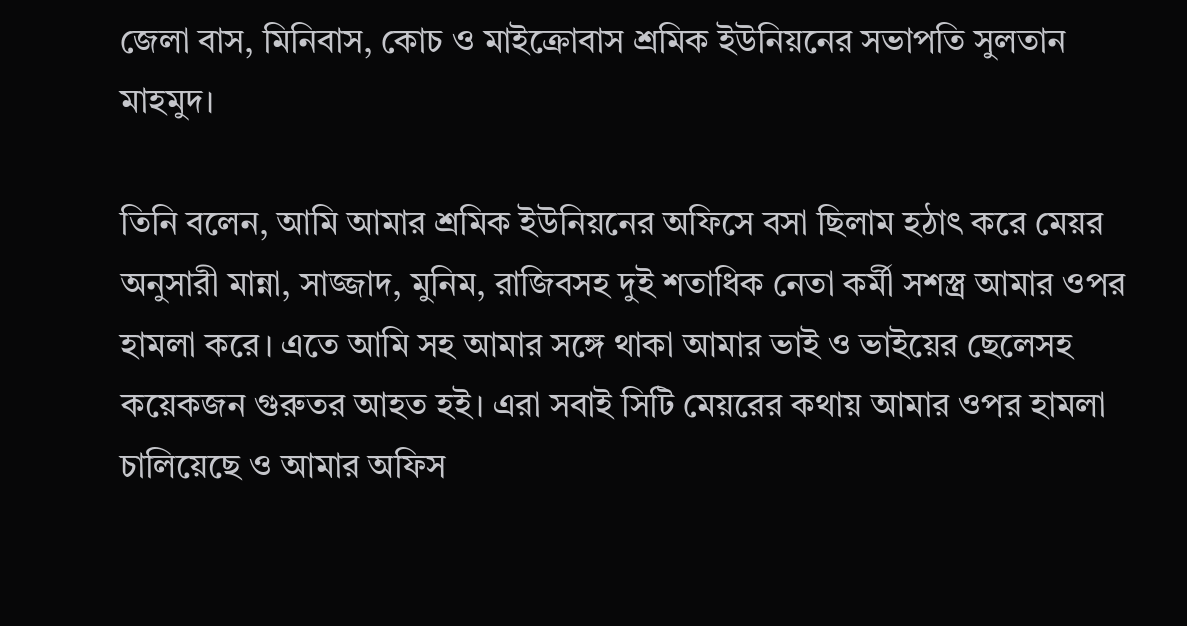জেলা বাস, মিনিবাস, কোচ ও মাইক্রোবাস শ্রমিক ইউনিয়নের সভাপতি সুলতান মাহমুদ।

তিনি বলেন, আমি আমার শ্রমিক ইউনিয়নের অফিসে বসা ছিলাম হঠাৎ করে মেয়র অনুসারী মান্না, সাজ্জাদ, মুনিম, রাজিবসহ দুই শতাধিক নেতা কর্মী সশস্ত্র আমার ওপর হামলা করে। এতে আমি সহ আমার সঙ্গে থাকা আমার ভাই ও ভাইয়ের ছেলেসহ কয়েকজন গুরুতর আহত হই। এরা সবাই সিটি মেয়রের কথায় আমার ওপর হামলা চালিয়েছে ও আমার অফিস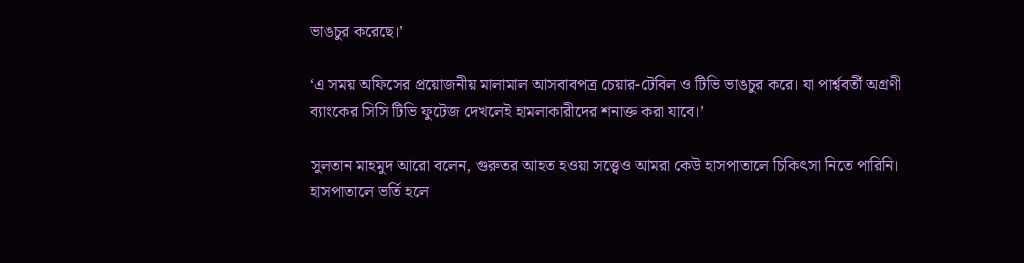ভাঙচুর করেছে।’

‘এ সময় অফিসের প্রয়োজনীয় মালামাল আসবাবপত্র চেয়ার-টেবিল ও টিভি ভাঙচুর করে। যা পার্শ্ববর্তী অগ্রণী ব্যাংকের সিসি টিভি ফুটেজ দেখলেই হামলাকারীদের শনাক্ত করা যাবে।’

সুলতান মাহমুদ আরো বলেন, গুরুতর আহত হওয়া সত্ত্বেও আমরা কেউ হাসপাতালে চিকিৎসা নিতে পারিনি। হাসপাতালে ভর্তি হলে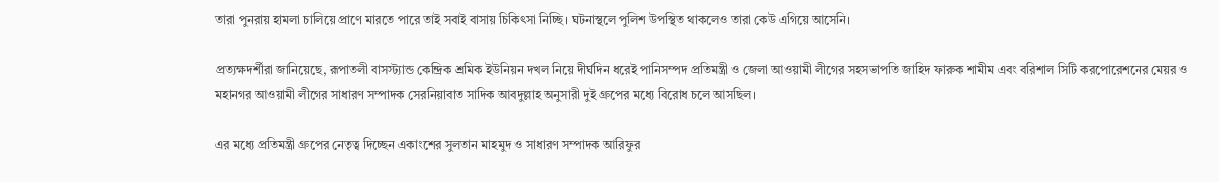তারা পুনরায় হামলা চালিয়ে প্রাণে মারতে পারে তাই সবাই বাসায় চিকিৎসা নিচ্ছি। ঘটনাস্থলে পুলিশ উপস্থিত থাকলেও তারা কেউ এগিয়ে আসেনি।

প্রত্যক্ষদর্শীরা জানিয়েছে, রূপাতলী বাসস্ট্যান্ড কেন্দ্রিক শ্রমিক ইউনিয়ন দখল নিয়ে দীর্ঘদিন ধরেই পানিসম্পদ প্রতিমন্ত্রী ও জেলা আওয়ামী লীগের সহসভাপতি জাহিদ ফারুক শামীম এবং বরিশাল সিটি করপোরেশনের মেয়র ও মহানগর আওয়ামী লীগের সাধারণ সম্পাদক সেরনিয়াবাত সাদিক আবদুল্লাহ অনুসারী দুই গ্রুপের মধ্যে বিরোধ চলে আসছিল।

এর মধ্যে প্রতিমন্ত্রী গ্রুপের নেতৃত্ব দিচ্ছেন একাংশের সুলতান মাহমুদ ও সাধারণ সম্পাদক আরিফুর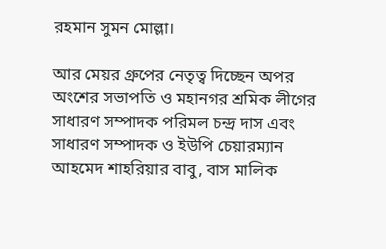রহমান সুমন মোল্লা।

আর মেয়র গ্রুপের নেতৃত্ব দিচ্ছেন অপর অংশের সভাপতি ও মহানগর শ্রমিক লীগের সাধারণ সম্পাদক পরিমল চন্দ্র দাস এবং সাধারণ সম্পাদক ও ইউপি চেয়ারম্যান আহমেদ শাহরিয়ার বাবু, বাস মালিক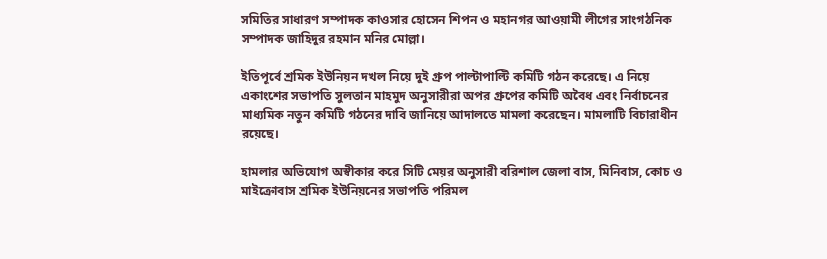সমিতির সাধারণ সম্পাদক কাওসার হোসেন শিপন ও মহানগর আওয়ামী লীগের সাংগঠনিক সম্পাদক জাহিদুর রহমান মনির মোল্লা।

ইতিপূর্বে শ্রমিক ইউনিয়ন দখল নিয়ে দুই গ্রুপ পাল্টাপাল্টি কমিটি গঠন করেছে। এ নিয়ে একাংশের সভাপতি সুলতান মাহমুদ অনুসারীরা অপর গ্রুপের কমিটি অবৈধ এবং নির্বাচনের মাধ্যমিক নতুন কমিটি গঠনের দাবি জানিয়ে আদালতে মামলা করেছেন। মামলাটি বিচারাধীন রয়েছে।

হামলার অভিযোগ অস্বীকার করে সিটি মেয়র অনুসারী বরিশাল জেলা বাস, মিনিবাস, কোচ ও মাইক্রোবাস শ্রমিক ইউনিয়নের সভাপতি পরিমল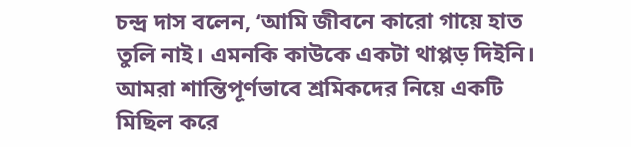চন্দ্র দাস বলেন, ‘আমি জীবনে কারো গায়ে হাত তুলি নাই। এমনকি কাউকে একটা থাপ্পড় দিইনি। আমরা শান্তিপূর্ণভাবে শ্রমিকদের নিয়ে একটি মিছিল করে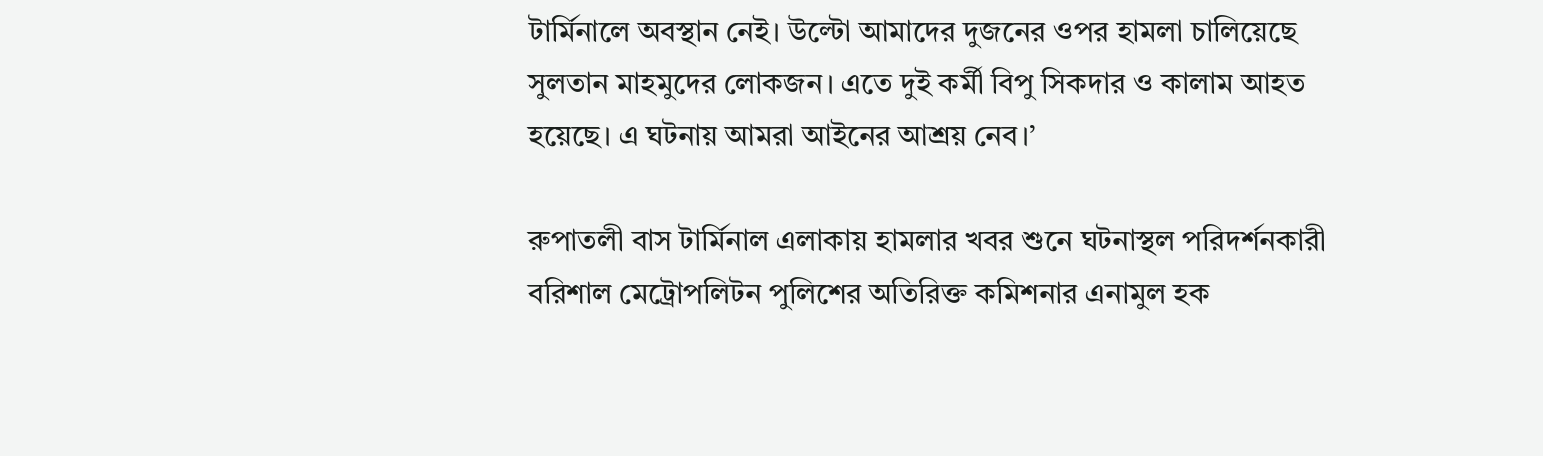টার্মিনালে অবস্থান নেই। উল্টো আমাদের দুজনের ওপর হামলা চালিয়েছে সুলতান মাহমুদের লোকজন। এতে দুই কর্মী বিপু সিকদার ও কালাম আহত হয়েছে। এ ঘটনায় আমরা আইনের আশ্রয় নেব।’

রুপাতলী বাস টার্মিনাল এলাকায় হামলার খবর শুনে ঘটনাস্থল পরিদর্শনকারী বরিশাল মেট্রোপলিটন পুলিশের অতিরিক্ত কমিশনার এনামুল হক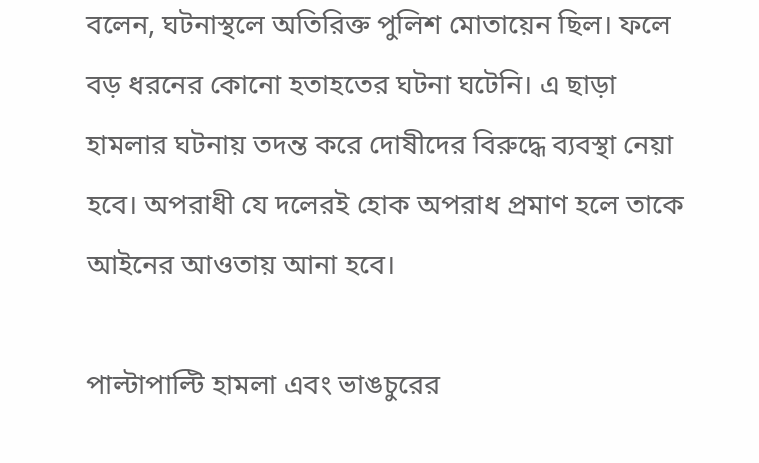বলেন, ঘটনাস্থলে অতিরিক্ত পুলিশ মোতায়েন ছিল। ফলে বড় ধরনের কোনো হতাহতের ঘটনা ঘটেনি। এ ছাড়া হামলার ঘটনায় তদন্ত করে দোষীদের বিরুদ্ধে ব্যবস্থা নেয়া হবে। অপরাধী যে দলেরই হোক অপরাধ প্রমাণ হলে তাকে আইনের আওতায় আনা হবে।

পাল্টাপাল্টি হামলা এবং ভাঙচুরের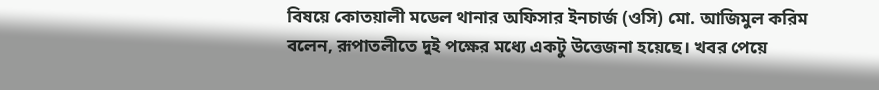বিষয়ে কোতয়ালী মডেল থানার অফিসার ইনচার্জ (ওসি) মো. আজিমুল করিম বলেন, রূপাতলীতে দুই পক্ষের মধ্যে একটু উত্তেজনা হয়েছে। খবর পেয়ে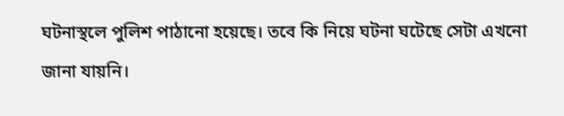ঘটনাস্থলে পুলিশ পাঠানো হয়েছে। তবে কি নিয়ে ঘটনা ঘটেছে সেটা এখনো জানা যায়নি।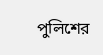পুলিশের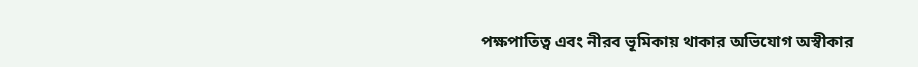পক্ষপাতিত্ব এবং নীরব ভূমিকায় থাকার অভিযোগ অস্বীকার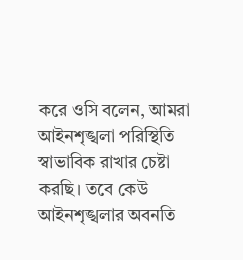করে ওসি বলেন, আমরা আইনশৃঙ্খলা পরিস্থিতি স্বাভাবিক রাখার চেষ্টা করছি। তবে কেউ আইনশৃঙ্খলার অবনতি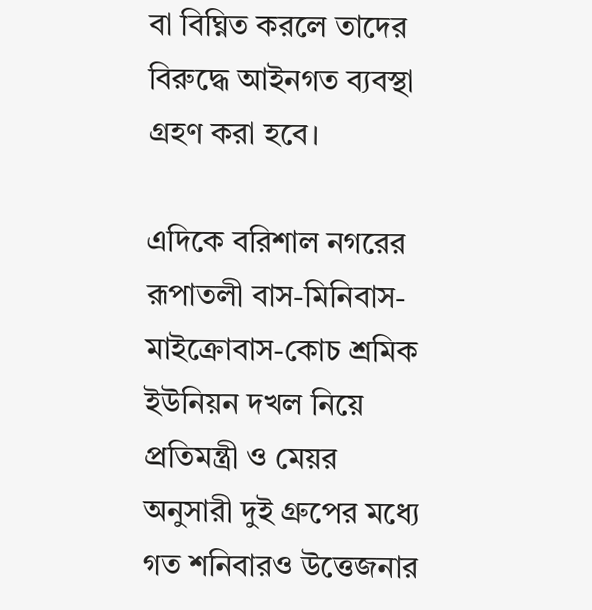বা বিঘ্নিত করলে তাদের বিরুদ্ধে আইনগত ব্যবস্থা গ্রহণ করা হবে।

এদিকে বরিশাল নগরের রূপাতলী বাস-মিনিবাস-মাইক্রোবাস-কোচ শ্রমিক ইউনিয়ন দখল নিয়ে প্রতিমন্ত্রী ও মেয়র অনুসারী দুই গ্রুপের মধ্যে গত শনিবারও উত্তেজনার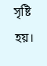সৃষ্টি হয়।